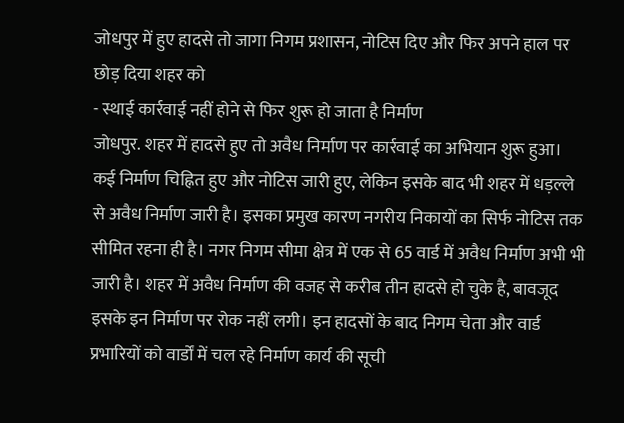जोधपुर में हुए हादसे तो जागा निगम प्रशासन, नोटिस दिए और फिर अपने हाल पर छोड़ दिया शहर को
- स्थाई कार्रवाई नहीं होने से फिर शुरू हो जाता है निर्माण
जोधपुर. शहर में हादसे हुए तो अवैध निर्माण पर कार्रवाई का अभियान शुरू हुआ। कई निर्माण चिह्नित हुए और नोटिस जारी हुए, लेकिन इसके बाद भी शहर में धड़ल्ले से अवैध निर्माण जारी है। इसका प्रमुख कारण नगरीय निकायों का सिर्फ नोटिस तक सीमित रहना ही है। नगर निगम सीमा क्षेत्र में एक से 65 वार्ड में अवैध निर्माण अभी भी जारी है। शहर में अवैध निर्माण की वजह से करीब तीन हादसे हो चुके है, बावजूद इसके इन निर्माण पर रोक नहीं लगी। इन हादसों के बाद निगम चेता और वार्ड प्रभारियों को वार्डों में चल रहे निर्माण कार्य की सूची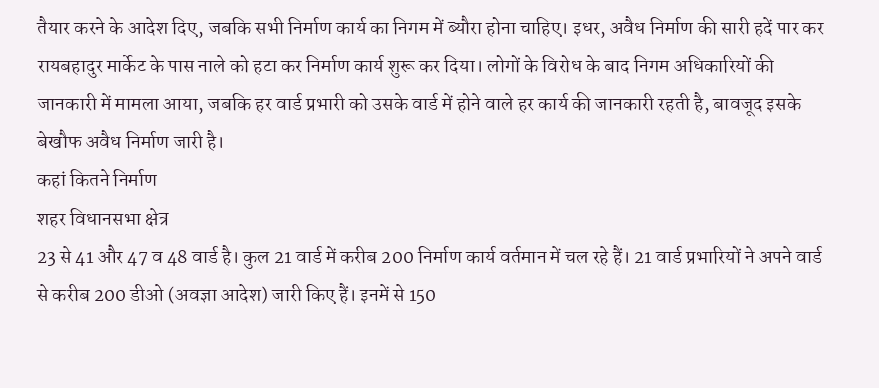तैयार करने के आदेश दिए, जबकि सभी निर्माण कार्य का निगम में ब्यौरा होना चाहिए। इधर, अवैध निर्माण की सारी हदें पार कर रायबहादुर मार्केट के पास नाले को हटा कर निर्माण कार्य शुरू कर दिया। लोगों के विरोध के बाद निगम अधिकारियों की जानकारी में मामला आया, जबकि हर वार्ड प्रभारी को उसके वार्ड में होने वाले हर कार्य की जानकारी रहती है, बावजूद इसके बेखौफ अवैध निर्माण जारी है।
कहां कितने निर्माण
शहर विधानसभा क्षेत्र
23 से 41 और 47 व 48 वार्ड है। कुल 21 वार्ड में करीब 200 निर्माण कार्य वर्तमान में चल रहे हैं। 21 वार्ड प्रभारियों ने अपने वार्ड से करीब 200 डीओ (अवज्ञा आदेश) जारी किए हैं। इनमें से 150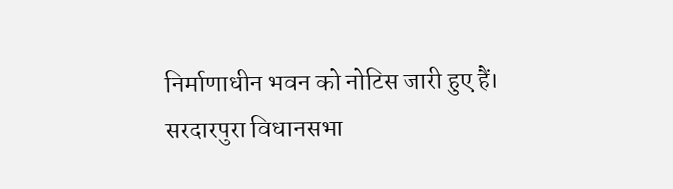निर्माणाधीन भवन को नोटिस जारी हुए हैं।
सरदारपुरा विधानसभा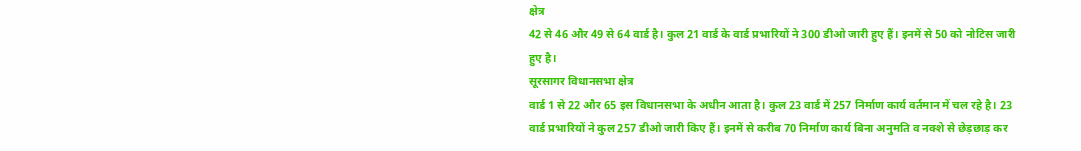क्षेत्र
42 से 46 और 49 से 64 वार्ड है। कुल 21 वार्ड के वार्ड प्रभारियों ने 300 डीओ जारी हुए हैं। इनमें से 50 को नोटिस जारी हुए है।
सूरसागर विधानसभा क्षेत्र
वार्ड 1 से 22 और 65 इस विधानसभा के अधीन आता है। कुल 23 वार्ड में 257 निर्माण कार्य वर्तमान में चल रहे है। 23 वार्ड प्रभारियों ने कुल 257 डीओ जारी किए हैं। इनमें से करीब 70 निर्माण कार्य बिना अनुमति व नक्शे से छेड़छाड़ कर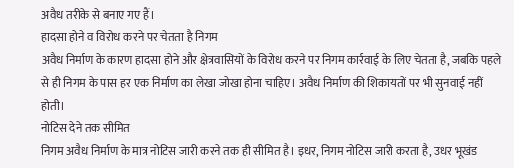अवैध तरीके से बनाए गए हैं।
हादसा होने व विरोध करने पर चेतता है निगम
अवैध निर्माण के कारण हादसा होने और क्षेत्रवासियों के विरोध करने पर निगम कार्रवाई के लिए चेतता है, जबकि पहले से ही निगम के पास हर एक निर्माण का लेखा जोखा होना चाहिए। अवैध निर्माण की शिकायतों पर भी सुनवाई नहीं होती।
नोटिस देने तक सीमित
निगम अवैध निर्माण के मात्र नोटिस जारी करने तक ही सीमित है। इधर, निगम नोटिस जारी करता है, उधर भूखंड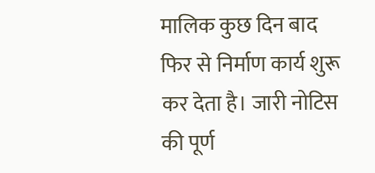मालिक कुछ दिन बाद फिर से निर्माण कार्य शुरू कर देता है। जारी नोटिस की पूर्ण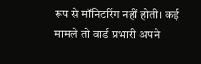रूप से मॉनिटरिंग नहीं होती। कई मामले तो वार्ड प्रभारी अपने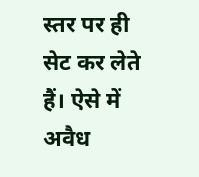स्तर पर ही सेट कर लेते हैं। ऐसे में अवैध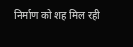निर्माण को शह मिल रही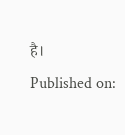है।
Published on: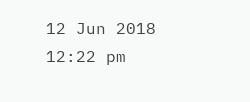12 Jun 2018 12:22 pm